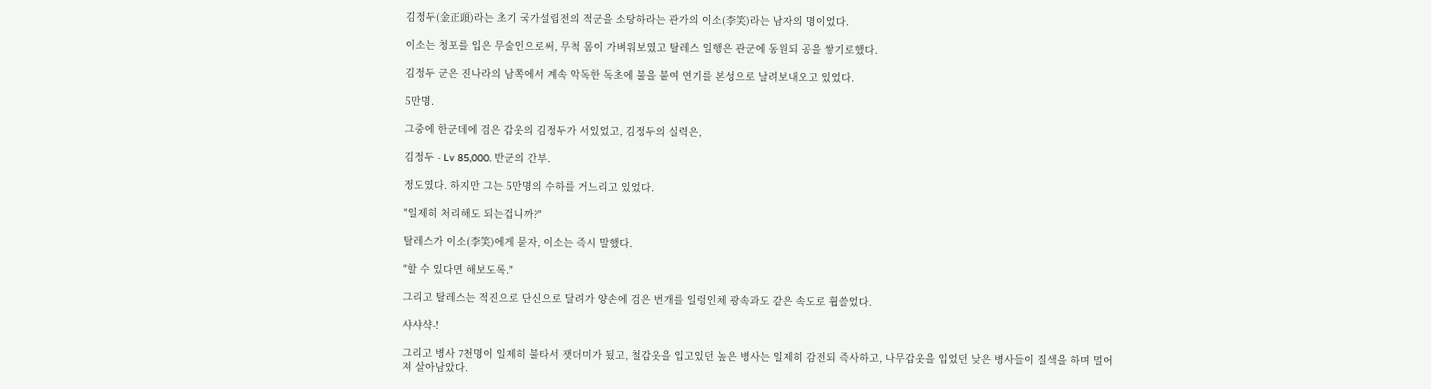김정두(金正頭)라는 초기 국가설립전의 적군을 소탕하라는 관가의 이소(李笑)라는 남자의 명이었다.

이소는 청포를 입은 무술인으로써, 무척 몸이 가벼워보였고 탈레스 일행은 관군에 동원되 공을 쌓기로했다.

김정두 군은 진나라의 남쪽에서 계속 악독한 독초에 불을 붙여 연기를 본성으로 날려보내오고 있었다.

5만명.

그중에 한군데에 검은 갑옷의 김정두가 서있었고, 김정두의 실력은,

김정두 - Lv 85,000. 반군의 간부.

정도였다. 하지만 그는 5만명의 수하를 거느리고 있었다.

"일제히 처리해도 되는겁니까?"

탈레스가 이소(李笑)에게 묻자, 이소는 즉시 말했다.

"할 수 있다면 해보도록."

그리고 탈레스는 적진으로 단신으로 달려가 양손에 검은 번개를 일렁인체 광속과도 같은 속도로 휩쓸었다.

샤샤샥-!

그리고 병사 7천명이 일제히 불타서 잿더미가 됬고, 철갑옷을 입고있던 높은 병사는 일제히 감전되 즉사하고, 나무갑옷을 입었던 낮은 병사들이 질색을 하며 멀어져 살아남았다.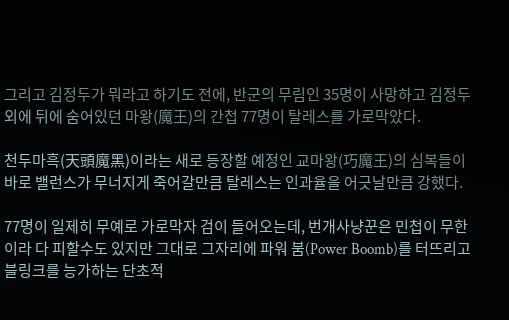그리고 김정두가 뭐라고 하기도 전에, 반군의 무림인 35명이 사망하고 김정두 외에 뒤에 숨어있던 마왕(魔王)의 간첩 77명이 탈레스를 가로막았다.

천두마흑(天頭魔黑)이라는 새로 등장할 예정인 교마왕(巧魔王)의 심복들이 바로 밸런스가 무너지게 죽어갈만큼 탈레스는 인과율을 어긋날만큼 강했다.

77명이 일제히 무예로 가로막자 검이 들어오는데, 번개사냥꾼은 민첩이 무한이라 다 피할수도 있지만 그대로 그자리에 파워 붐(Power Boomb)를 터뜨리고 블링크를 능가하는 단초적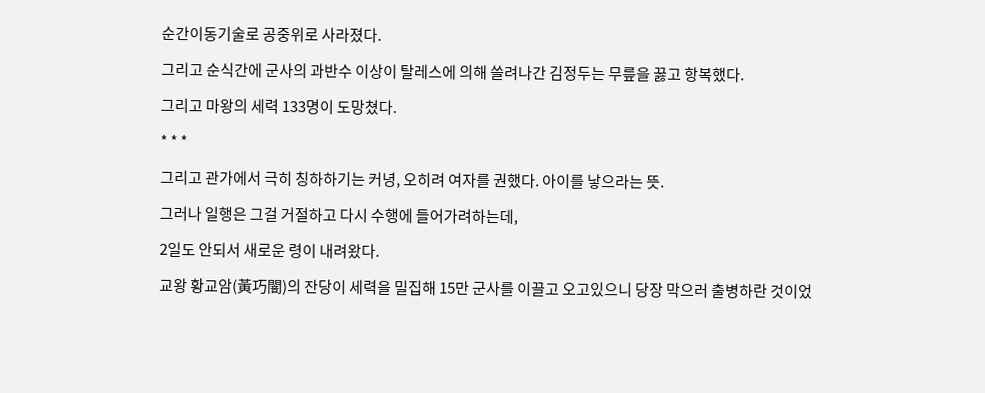순간이동기술로 공중위로 사라졌다.

그리고 순식간에 군사의 과반수 이상이 탈레스에 의해 쓸려나간 김정두는 무릎을 꿇고 항복했다.

그리고 마왕의 세력 133명이 도망쳤다.

* * *

그리고 관가에서 극히 칭하하기는 커녕, 오히려 여자를 권했다. 아이를 낳으라는 뜻.

그러나 일행은 그걸 거절하고 다시 수행에 들어가려하는데,

2일도 안되서 새로운 령이 내려왔다.

교왕 황교암(黃巧闇)의 잔당이 세력을 밀집해 15만 군사를 이끌고 오고있으니 당장 막으러 출병하란 것이었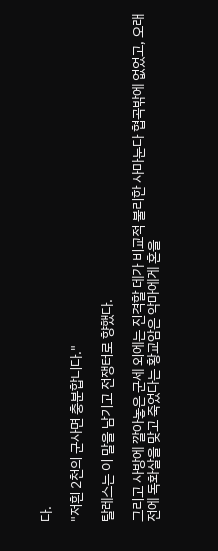다.

"저흰 2천의 군사면 충분합니다."

탈레스는 이 말을 남기고 전쟁터로 향했다.

그리고 사방에 깔아놓은 군세 외에는 진격할 데가 비교적 불리한 사마눈다 협곡밖에 없었고, 오래전에 독화살을 맞고 죽었다는 황교암은 악마에게 혼을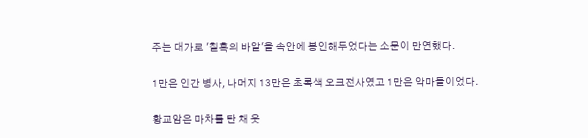주는 대가로 '칠흑의 바알'을 속안에 봉인해두었다는 소문이 만연했다.

1만은 인간 병사, 나머지 13만은 초록색 오크전사였고 1만은 악마들이었다.

황교암은 마차를 탄 채 웃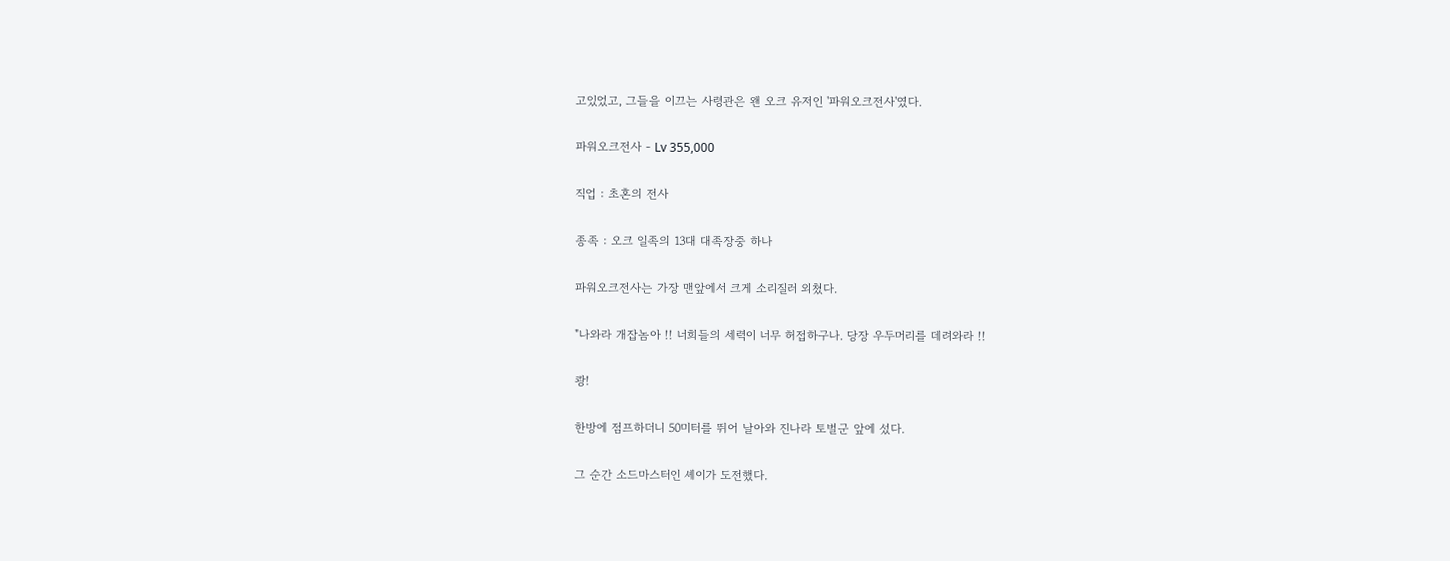고있었고, 그들을 이끄는 사령관은 왠 오크 유저인 '파워오크전사'였다.

파워오크전사 - Lv 355,000

직업 : 초혼의 전사

종족 : 오크 일족의 13대 대족장중 하나

파워오크전사는 가장 맨앞에서 크게 소리질러 외쳤다.

"나와라 개잡놈아 !! 너희들의 세력이 너무 허접하구나. 당장 우두머리를 데려와라 !!

쾅!

한방에 점프하더니 50미터를 뛰어 날아와 진나라 토벌군 앞에 섰다.

그 순간 소드마스터인 셰이가 도전했다.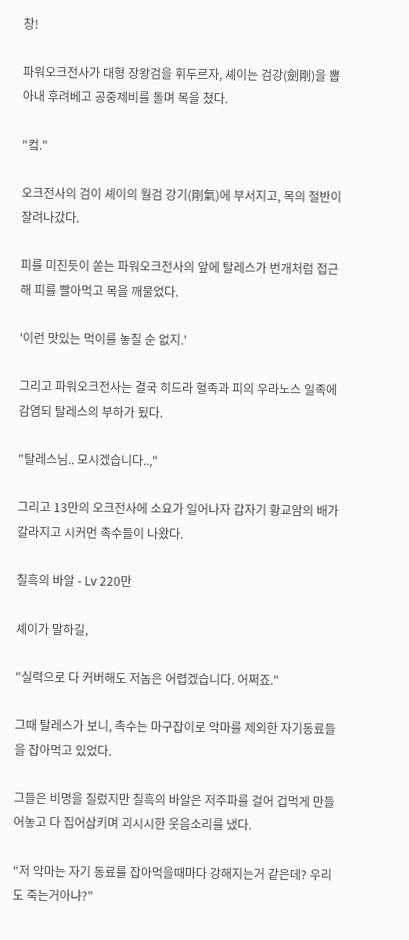창!

파워오크전사가 대형 장왕검을 휘두르자, 셰이는 검강(劍剛)을 뽑아내 후려베고 공중제비를 돌며 목을 쳤다.

"컼."

오크전사의 검이 셰이의 월검 강기(剛氣)에 부서지고, 목의 절반이 잘려나갔다.

피를 미진듯이 쏟는 파워오크전사의 앞에 탈레스가 번개처럼 접근해 피를 빨아먹고 목을 깨물었다.

'이런 맛있는 먹이를 놓칠 순 없지.'

그리고 파워오크전사는 결국 히드라 혈족과 피의 우라노스 일족에 감염되 탈레스의 부하가 됬다.

"탈레스님.. 모시겠습니다..,"

그리고 13만의 오크전사에 소요가 일어나자 갑자기 황교암의 배가 갈라지고 시커먼 촉수들이 나왔다.

칠흑의 바알 - Lv 220만

셰이가 말하길,

"실력으로 다 커버해도 저놈은 어렵겠습니다. 어쩌죠."

그때 탈레스가 보니, 촉수는 마구잡이로 악마를 제외한 자기동료들을 잡아먹고 있었다.

그들은 비명을 질렀지만 칠흑의 바알은 저주파를 걸어 겁먹게 만들어놓고 다 집어삼키며 괴시시한 웃음소리를 냈다.

"저 악마는 자기 동료를 잡아먹을때마다 강해지는거 같은데? 우리도 죽는거아냐?"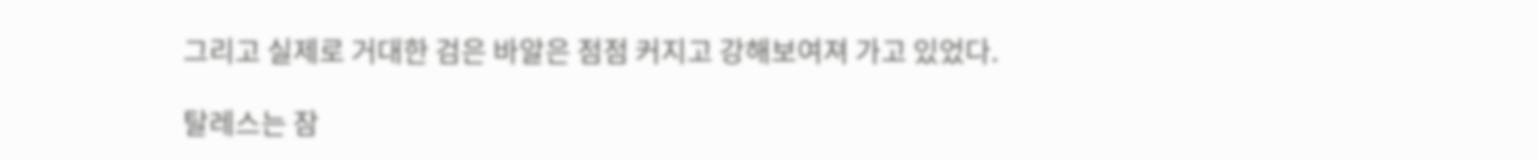그리고 실제로 거대한 검은 바알은 점점 커지고 강해보여져 가고 있었다.

탈레스는 잠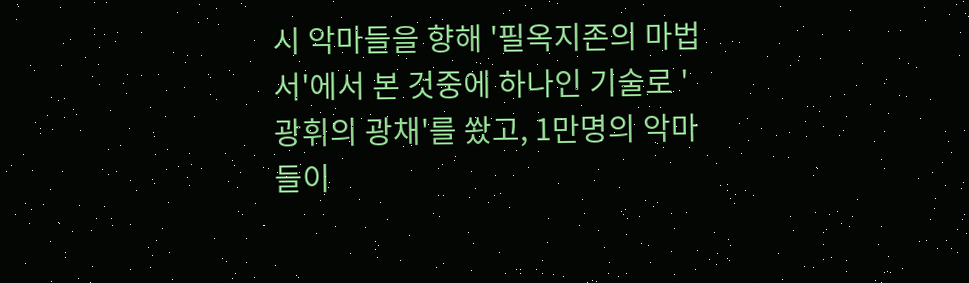시 악마들을 향해 '필옥지존의 마법서'에서 본 것중에 하나인 기술로 '광휘의 광채'를 쐈고, 1만명의 악마들이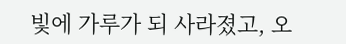빛에 가루가 되 사라졌고, 오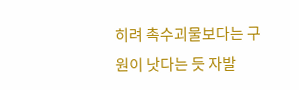히려 촉수괴물보다는 구원이 낫다는 듯 자발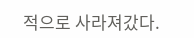적으로 사라져갔다.